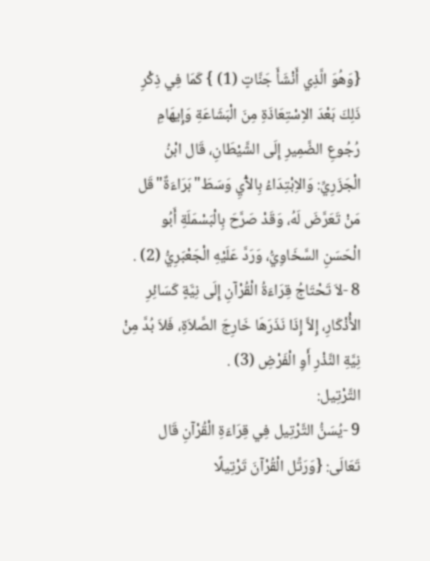{وَهُوَ الَّذِي أَنْشَأَ جَنَّاتٍ (1) } كَمَا فِي ذِكْرِ ذَلِكَ بَعْدَ الاِسْتِعَاذَةِ مِنَ الْبَشَاعَةِ وَإِيهَامِ رُجُوعِ الضَّمِيرِ إِلَى الشَّيْطَانِ، قَال ابْنُ الْجَزَرِيِّ: وَالاِبْتِدَاءُ بِالآْيِ وَسَطَ"بَرَاءَةٌ"قَل مَنْ تَعَرَّضَ لَهُ، وَقَدْ صَرَّحَ بِالْبَسْمَلَةِ أَبُو الْحَسَنِ السَّخَاوِيُّ، وَرَدَّ عَلَيْهِ الْجَعْبَرِيُّ (2) .
8 -لاَ تَحْتَاجُ قِرَاءَةُ الْقُرْآنِ إِلَى نِيَّةٍ كَسَائِرِ الأَْذْكَارِ، إِلاَّ إِذَا نَذَرَهَا خَارِجَ الصَّلاَةِ، فَلاَ بُدَّ مِنْ نِيَّةِ النَّذْرِ أَوِ الْفَرْضِ (3) .
التَّرْتِيل:
9 -يُسَنُّ التَّرْتِيل فِي قِرَاءَةِ الْقُرْآنِ قَال تَعَالَى: {وَرَتِّل الْقُرْآنَ تَرْتِيلًا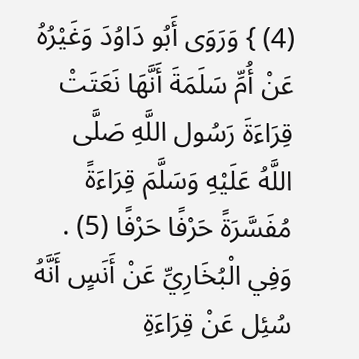(4) } وَرَوَى أَبُو دَاوُدَ وَغَيْرُهُ عَنْ أُمِّ سَلَمَةَ أَنَّهَا نَعَتَتْ قِرَاءَةَ رَسُول اللَّهِ صَلَّى اللَّهُ عَلَيْهِ وَسَلَّمَ قِرَاءَةً مُفَسَّرَةً حَرْفًا حَرْفًا (5) . وَفِي الْبُخَارِيِّ عَنْ أَنَسٍ أَنَّهُ سُئِل عَنْ قِرَاءَةِ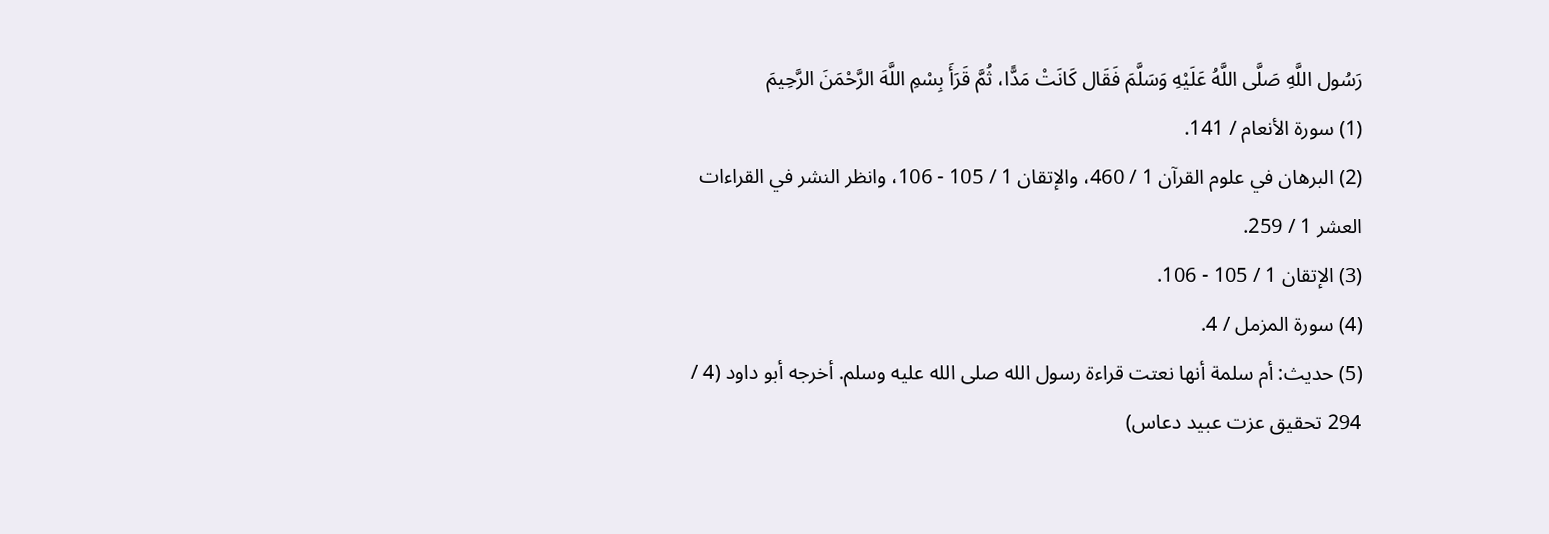رَسُول اللَّهِ صَلَّى اللَّهُ عَلَيْهِ وَسَلَّمَ فَقَال كَانَتْ مَدًّا، ثُمَّ قَرَأَ بِسْمِ اللَّهَ الرَّحْمَنَ الرَّحِيمَ
(1) سورة الأنعام / 141.
(2) البرهان في علوم القرآن 1 / 460، والإتقان 1 / 105 - 106، وانظر النشر في القراءات العشر 1 / 259.
(3) الإتقان 1 / 105 - 106.
(4) سورة المزمل / 4.
(5) حديث: أم سلمة أنها نعتت قراءة رسول الله صلى الله عليه وسلم. أخرجه أبو داود (4 / 294 تحقيق عزت عبيد دعاس)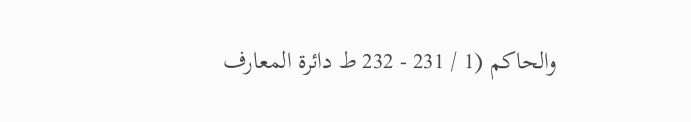والحاكم (1 / 231 - 232 ط دائرة المعارف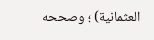العثمانية) ؛ وصححه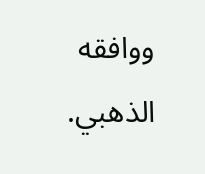ووافقه الذهبي.